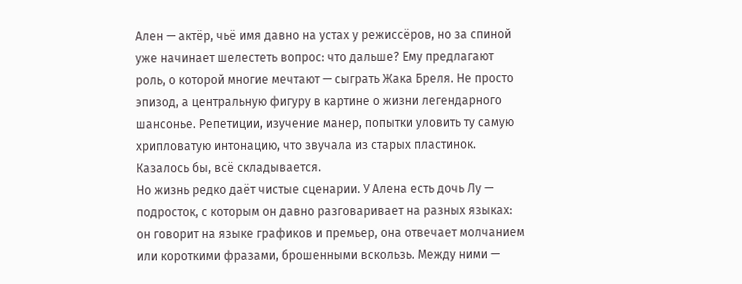Ален — актёр, чьё имя давно на устах у режиссёров, но за спиной уже начинает шелестеть вопрос: что дальше? Ему предлагают роль, о которой многие мечтают — сыграть Жака Бреля. Не просто эпизод, а центральную фигуру в картине о жизни легендарного шансонье. Репетиции, изучение манер, попытки уловить ту самую хрипловатую интонацию, что звучала из старых пластинок. Казалось бы, всё складывается.
Но жизнь редко даёт чистые сценарии. У Алена есть дочь Лу — подросток, с которым он давно разговаривает на разных языках: он говорит на языке графиков и премьер, она отвечает молчанием или короткими фразами, брошенными вскользь. Между ними —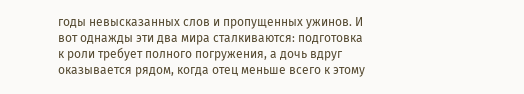годы невысказанных слов и пропущенных ужинов. И вот однажды эти два мира сталкиваются: подготовка к роли требует полного погружения, а дочь вдруг оказывается рядом, когда отец меньше всего к этому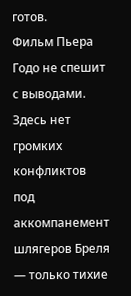готов.
Фильм Пьера Годо не спешит с выводами. Здесь нет громких конфликтов под аккомпанемент шлягеров Бреля — только тихие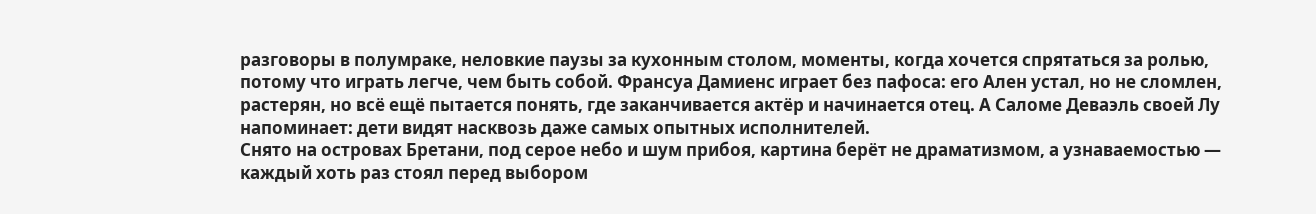разговоры в полумраке, неловкие паузы за кухонным столом, моменты, когда хочется спрятаться за ролью, потому что играть легче, чем быть собой. Франсуа Дамиенс играет без пафоса: его Ален устал, но не сломлен, растерян, но всё ещё пытается понять, где заканчивается актёр и начинается отец. А Саломе Деваэль своей Лу напоминает: дети видят насквозь даже самых опытных исполнителей.
Снято на островах Бретани, под серое небо и шум прибоя, картина берёт не драматизмом, а узнаваемостью — каждый хоть раз стоял перед выбором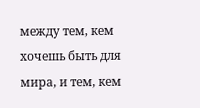между тем, кем хочешь быть для мира, и тем, кем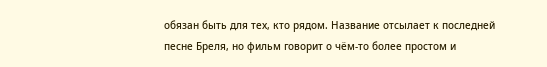обязан быть для тех, кто рядом. Название отсылает к последней песне Бреля, но фильм говорит о чём-то более простом и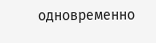одновременно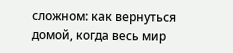сложном: как вернуться домой, когда весь мир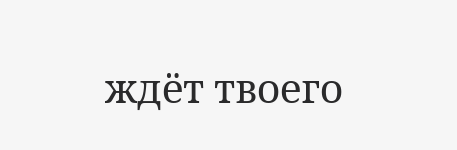ждёт твоего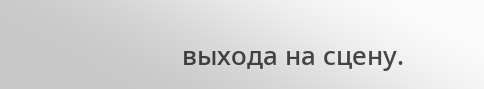выхода на сцену.